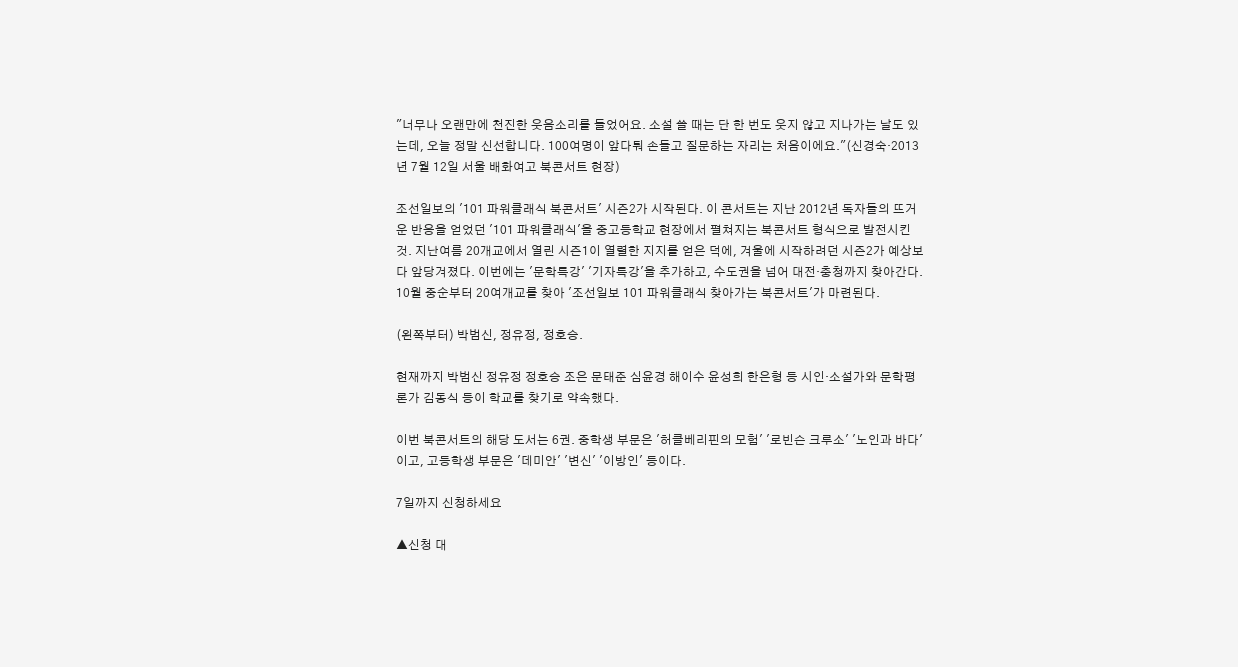"너무나 오랜만에 천진한 웃음소리를 들었어요. 소설 쓸 때는 단 한 번도 웃지 않고 지나가는 날도 있는데, 오늘 정말 신선합니다. 100여명이 앞다퉈 손들고 질문하는 자리는 처음이에요."(신경숙·2013년 7월 12일 서울 배화여고 북콘서트 현장)

조선일보의 '101 파워클래식 북콘서트' 시즌2가 시작된다. 이 콘서트는 지난 2012년 독자들의 뜨거운 반응을 얻었던 '101 파워클래식'을 중고등학교 현장에서 펼쳐지는 북콘서트 형식으로 발전시킨 것. 지난여름 20개교에서 열린 시즌1이 열렬한 지지를 얻은 덕에, 겨울에 시작하려던 시즌2가 예상보다 앞당겨졌다. 이번에는 '문학특강' '기자특강'을 추가하고, 수도권을 넘어 대전·충청까지 찾아간다. 10월 중순부터 20여개교를 찾아 '조선일보 101 파워클래식 찾아가는 북콘서트'가 마련된다.

(왼쪽부터) 박범신, 정유정, 정호승.

현재까지 박범신 정유정 정호승 조은 문태준 심윤경 해이수 윤성희 한은형 등 시인·소설가와 문학평론가 김동식 등이 학교를 찾기로 약속했다.

이번 북콘서트의 해당 도서는 6권. 중학생 부문은 '허클베리핀의 모험' '로빈슨 크루소' '노인과 바다'이고, 고등학생 부문은 '데미안' '변신' '이방인' 등이다.

7일까지 신청하세요

▲신청 대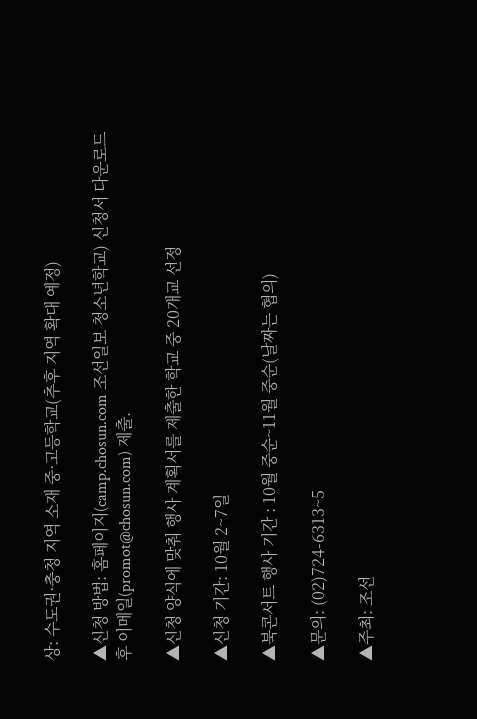상: 수도권·충청 지역 소재 중·고등학교(추후 지역 확대 예정)

▲신청 방법: 홈페이지(camp.chosun.com 조선일보 청소년학교) 신청서 다운로드 후 이메일(promot@chosun.com) 제출.

▲신청 양식에 맞춰 행사 계획서를 제출한 학교 중 20개교 선정

▲신청 기간: 10월 2~7일

▲북콘서트 행사 기간 : 10월 중순~11월 중순(날짜는 협의)

▲문의: (02)724-6313~5

▲주최: 조선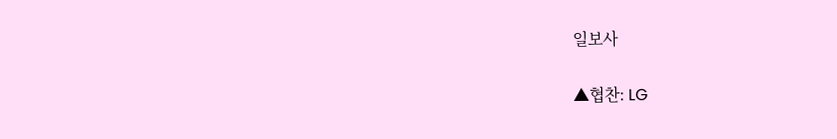일보사

▲협찬: LG